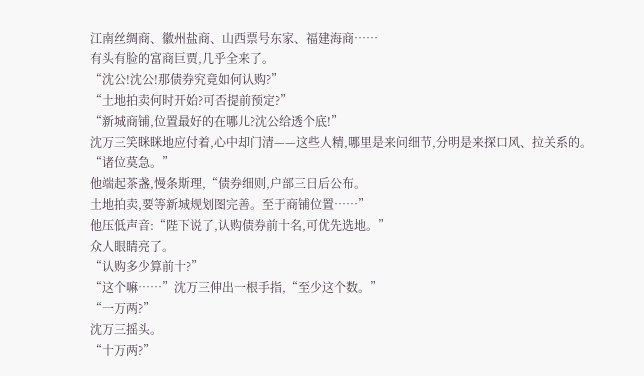江南丝绸商、徽州盐商、山西票号东家、福建海商……
有头有脸的富商巨贾,几乎全来了。
“沈公!沈公!那债券究竟如何认购?”
“土地拍卖何时开始?可否提前预定?”
“新城商铺,位置最好的在哪儿?沈公给透个底!”
沈万三笑眯眯地应付着,心中却门清——这些人精,哪里是来问细节,分明是来探口风、拉关系的。
“诸位莫急。”
他端起茶盏,慢条斯理,“债券细则,户部三日后公布。
土地拍卖,要等新城规划图完善。至于商铺位置……”
他压低声音:“陛下说了,认购债券前十名,可优先选地。”
众人眼睛亮了。
“认购多少算前十?”
“这个嘛……”沈万三伸出一根手指,“至少这个数。”
“一万两?”
沈万三摇头。
“十万两?”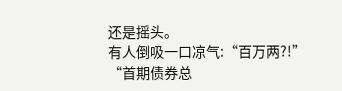还是摇头。
有人倒吸一口凉气:“百万两?!”
“首期债券总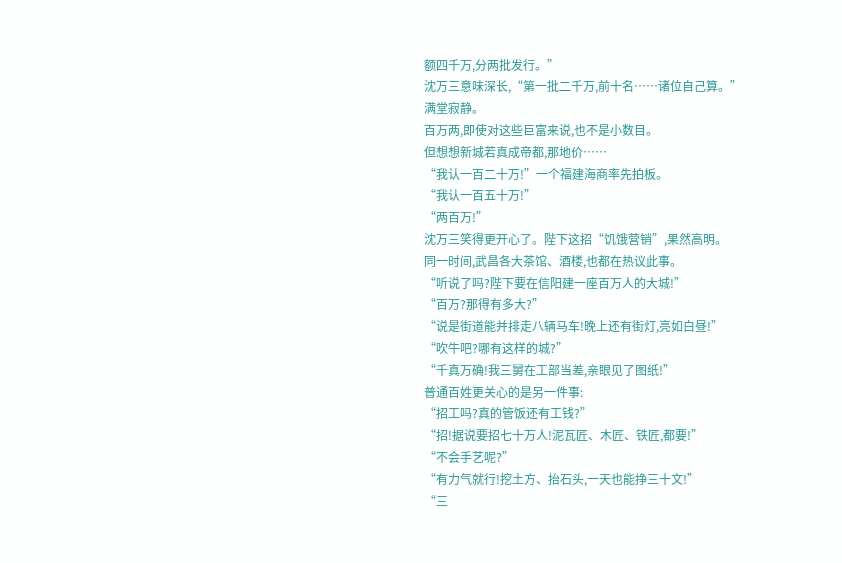额四千万,分两批发行。”
沈万三意味深长,“第一批二千万,前十名……诸位自己算。”
满堂寂静。
百万两,即使对这些巨富来说,也不是小数目。
但想想新城若真成帝都,那地价……
“我认一百二十万!”一个福建海商率先拍板。
“我认一百五十万!”
“两百万!”
沈万三笑得更开心了。陛下这招“饥饿营销”,果然高明。
同一时间,武昌各大茶馆、酒楼,也都在热议此事。
“听说了吗?陛下要在信阳建一座百万人的大城!”
“百万?那得有多大?”
“说是街道能并排走八辆马车!晚上还有街灯,亮如白昼!”
“吹牛吧?哪有这样的城?”
“千真万确!我三舅在工部当差,亲眼见了图纸!”
普通百姓更关心的是另一件事:
“招工吗?真的管饭还有工钱?”
“招!据说要招七十万人!泥瓦匠、木匠、铁匠,都要!”
“不会手艺呢?”
“有力气就行!挖土方、抬石头,一天也能挣三十文!”
“三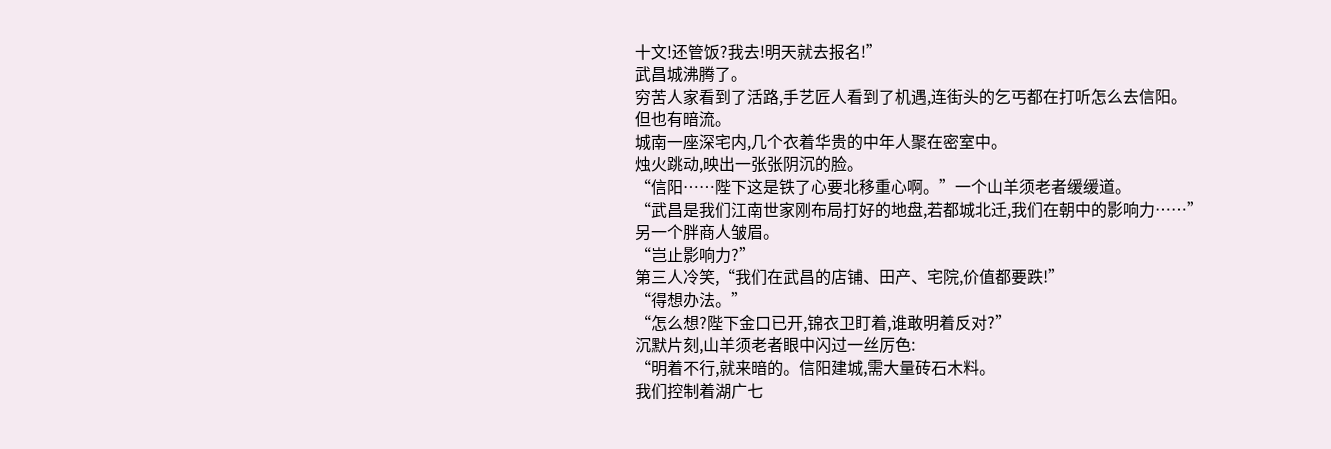十文!还管饭?我去!明天就去报名!”
武昌城沸腾了。
穷苦人家看到了活路,手艺匠人看到了机遇,连街头的乞丐都在打听怎么去信阳。
但也有暗流。
城南一座深宅内,几个衣着华贵的中年人聚在密室中。
烛火跳动,映出一张张阴沉的脸。
“信阳……陛下这是铁了心要北移重心啊。”一个山羊须老者缓缓道。
“武昌是我们江南世家刚布局打好的地盘,若都城北迁,我们在朝中的影响力……”
另一个胖商人皱眉。
“岂止影响力?”
第三人冷笑,“我们在武昌的店铺、田产、宅院,价值都要跌!”
“得想办法。”
“怎么想?陛下金口已开,锦衣卫盯着,谁敢明着反对?”
沉默片刻,山羊须老者眼中闪过一丝厉色:
“明着不行,就来暗的。信阳建城,需大量砖石木料。
我们控制着湖广七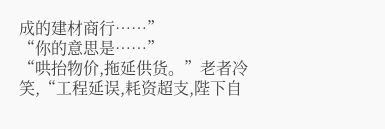成的建材商行……”
“你的意思是……”
“哄抬物价,拖延供货。”老者冷笑,“工程延误,耗资超支,陛下自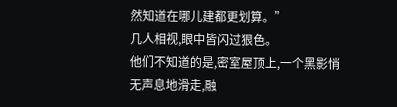然知道在哪儿建都更划算。”
几人相视,眼中皆闪过狠色。
他们不知道的是,密室屋顶上,一个黑影悄无声息地滑走,融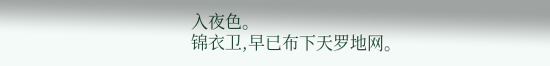入夜色。
锦衣卫,早已布下天罗地网。